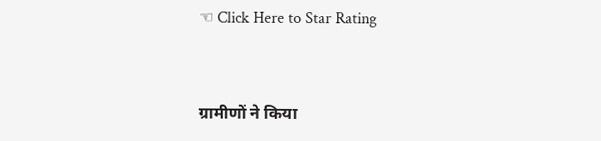☜ Click Here to Star Rating


ग्रामीणों ने किया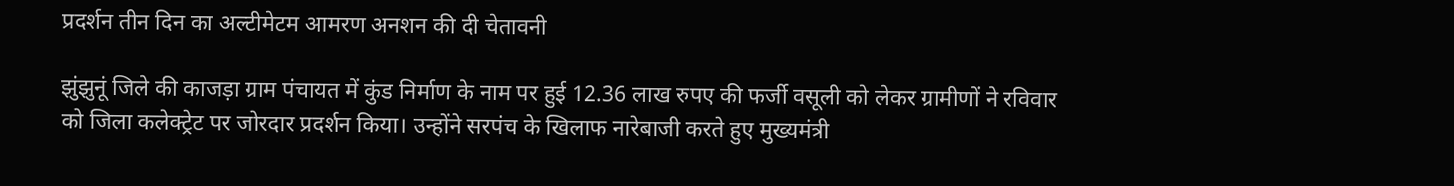प्रदर्शन तीन दिन का अल्टीमेटम आमरण अनशन की दी चेतावनी

झुंझुनूं जिले की काजड़ा ग्राम पंचायत में कुंड निर्माण के नाम पर हुई 12.36 लाख रुपए की फर्जी वसूली को लेकर ग्रामीणों ने रविवार को जिला कलेक्ट्रेट पर जोरदार प्रदर्शन किया। उन्होंने सरपंच के खिलाफ नारेबाजी करते हुए मुख्यमंत्री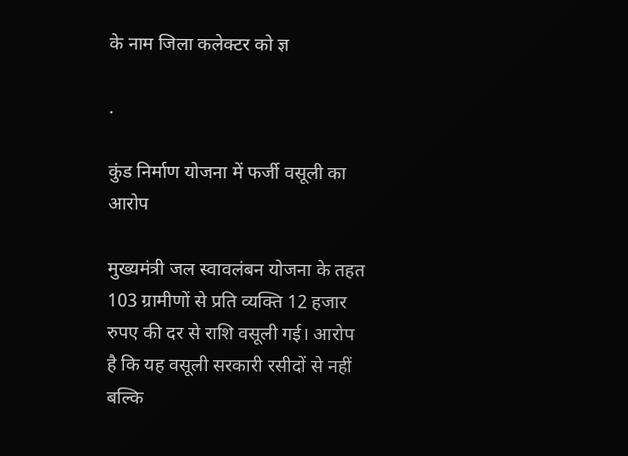के नाम जिला कलेक्टर को ज्ञ

.

कुंड निर्माण योजना में फर्जी वसूली का आरोप

मुख्यमंत्री जल स्वावलंबन योजना के तहत 103 ग्रामीणों से प्रति व्यक्ति 12 हजार रुपए की दर से राशि वसूली गई। आरोप है कि यह वसूली सरकारी रसीदों से नहीं बल्कि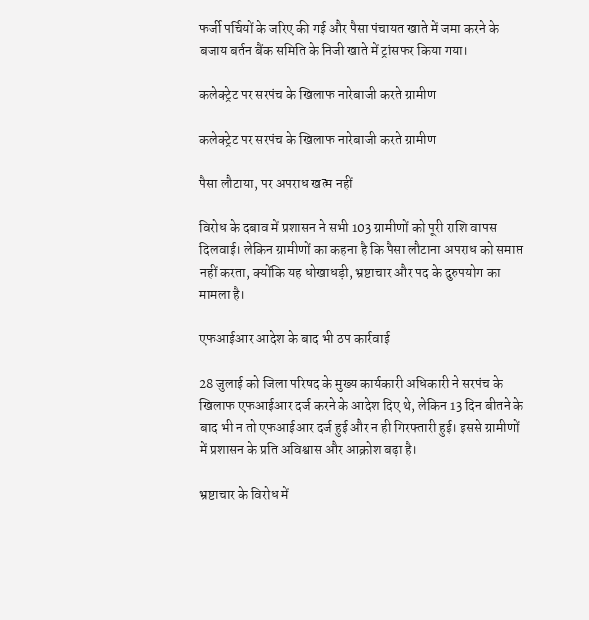फर्जी पर्चियों के जरिए की गई और पैसा पंचायत खाते में जमा करने के बजाय बर्तन बैंक समिति के निजी खाते में ट्रांसफर किया गया।

कलेक्ट्रेट पर सरपंच के खिलाफ नारेबाजी करते ग्रामीण

कलेक्ट्रेट पर सरपंच के खिलाफ नारेबाजी करते ग्रामीण

पैसा लौटाया, पर अपराध खत्म नहीं

विरोध के दबाव में प्रशासन ने सभी 103 ग्रामीणों को पूरी राशि वापस दिलवाई। लेकिन ग्रामीणों का कहना है कि पैसा लौटाना अपराध को समाप्त नहीं करता, क्योंकि यह धोखाधड़ी, भ्रष्टाचार और पद के दुरुपयोग का मामला है।

एफआईआर आदेश के बाद भी ठप कार्रवाई

28 जुलाई को जिला परिषद के मुख्य कार्यकारी अधिकारी ने सरपंच के खिलाफ एफआईआर दर्ज करने के आदेश दिए थे, लेकिन 13 दिन बीतने के बाद भी न तो एफआईआर दर्ज हुई और न ही गिरफ्तारी हुई। इससे ग्रामीणों में प्रशासन के प्रति अविश्वास और आक्रोश बढ़ा है।

भ्रष्टाचार के विरोध में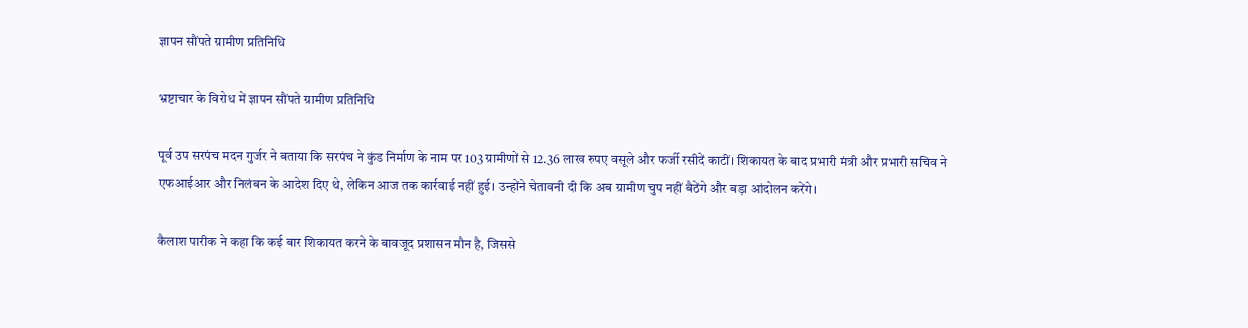ज्ञापन सौंपते ग्रामीण प्रतिनिधि

भ्रष्टाचार के विरोध में ज्ञापन सौंपते ग्रामीण प्रतिनिधि

पूर्व उप सरपंच मदन गुर्जर ने बताया कि सरपंच ने कुंड निर्माण के नाम पर 103 ग्रामीणों से 12.36 लाख रुपए वसूले और फर्जी रसीदें काटीं। शिकायत के बाद प्रभारी मंत्री और प्रभारी सचिव ने एफआईआर और निलंबन के आदेश दिए थे, लेकिन आज तक कार्रवाई नहीं हुई। उन्होंने चेतावनी दी कि अब ग्रामीण चुप नहीं बैठेंगे और बड़ा आंदोलन करेंगे।

कैलाश पारीक ने कहा कि कई बार शिकायत करने के बावजूद प्रशासन मौन है, जिससे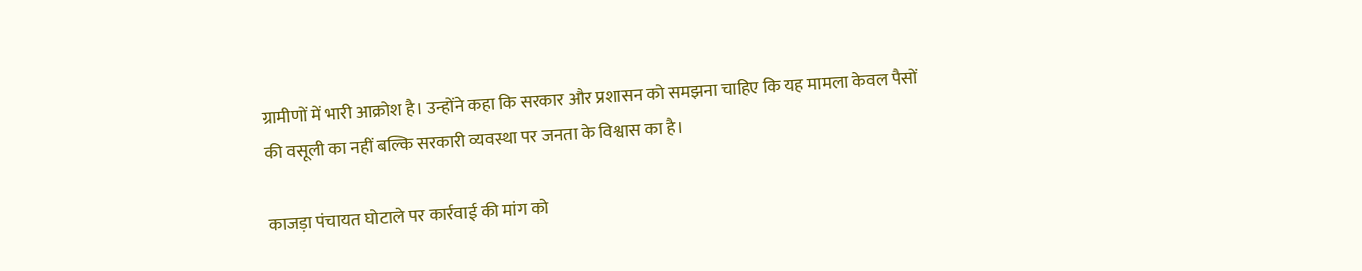ग्रामीणों में भारी आक्रोश है। उन्होंने कहा कि सरकार और प्रशासन को समझना चाहिए कि यह मामला केवल पैसों की वसूली का नहीं बल्कि सरकारी व्यवस्था पर जनता के विश्वास का है।

काजड़ा पंचायत घोटाले पर कार्रवाई की मांग को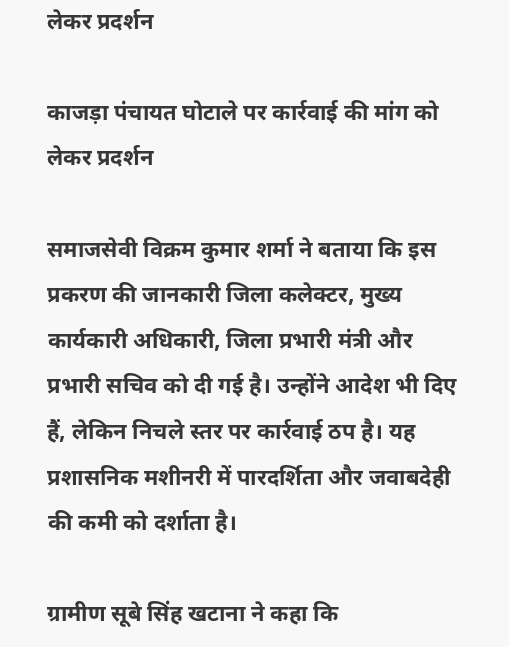लेकर प्रदर्शन

काजड़ा पंचायत घोटाले पर कार्रवाई की मांग को लेकर प्रदर्शन

समाजसेवी विक्रम कुमार शर्मा ने बताया कि इस प्रकरण की जानकारी जिला कलेक्टर, मुख्य कार्यकारी अधिकारी, जिला प्रभारी मंत्री और प्रभारी सचिव को दी गई है। उन्होंने आदेश भी दिए हैं, लेकिन निचले स्तर पर कार्रवाई ठप है। यह प्रशासनिक मशीनरी में पारदर्शिता और जवाबदेही की कमी को दर्शाता है।

ग्रामीण सूबे सिंह खटाना ने कहा कि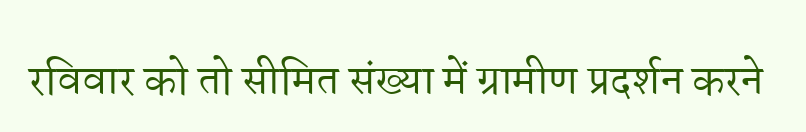रविवार को तो सीमित संख्या में ग्रामीण प्रदर्शन करने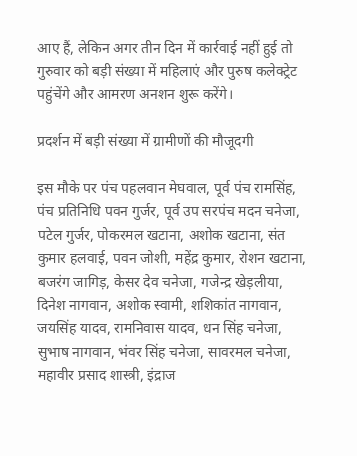आए हैं, लेकिन अगर तीन दिन में कार्रवाई नहीं हुई तो गुरुवार को बड़ी संख्या में महिलाएं और पुरुष कलेक्ट्रेट पहुंचेंगे और आमरण अनशन शुरू करेंगे।

प्रदर्शन में बड़ी संख्या में ग्रामीणों की मौजूदगी

इस मौके पर पंच पहलवान मेघवाल, पूर्व पंच रामसिंह, पंच प्रतिनिधि पवन गुर्जर, पूर्व उप सरपंच मदन चनेजा, पटेल गुर्जर, पोकरमल खटाना, अशोक खटाना, संत कुमार हलवाई, पवन जोशी, महेंद्र कुमार, रोशन खटाना, बजरंग जागिड़, केसर देव चनेजा, गजेन्द्र खेड़लीया, दिनेश नागवान, अशोक स्वामी, शशिकांत नागवान, जयसिंह यादव, रामनिवास यादव, धन सिंह चनेजा, सुभाष नागवान, भंवर सिंह चनेजा, सावरमल चनेजा, महावीर प्रसाद शास्त्री, इंद्राज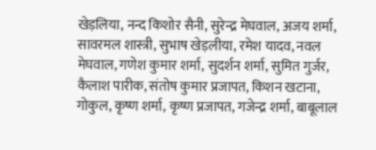खेड़लिया, नन्द किशोर सैनी, सुरेन्द्र मेघवाल, अजय शर्मा, सावरमल शास्त्री, सुभाष खेड़लीया, रमेश यादव, नवल मेघवाल, गणेश कुमार शर्मा, सुदर्शन शर्मा, सुमित गुर्जर, कैलाश पारीक, संतोष कुमार प्रजापत, किशन खटाना, गोकुल, कृष्ण शर्मा, कृष्ण प्रजापत, गजेन्द्र शर्मा, बाबूलाल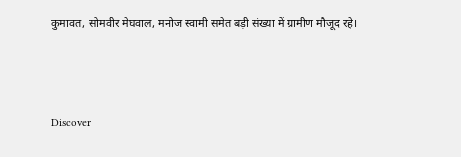कुमावत, सोमवीर मेघवाल, मनोज स्वामी समेत बड़ी संख्या में ग्रामीण मौजूद रहे।



Discover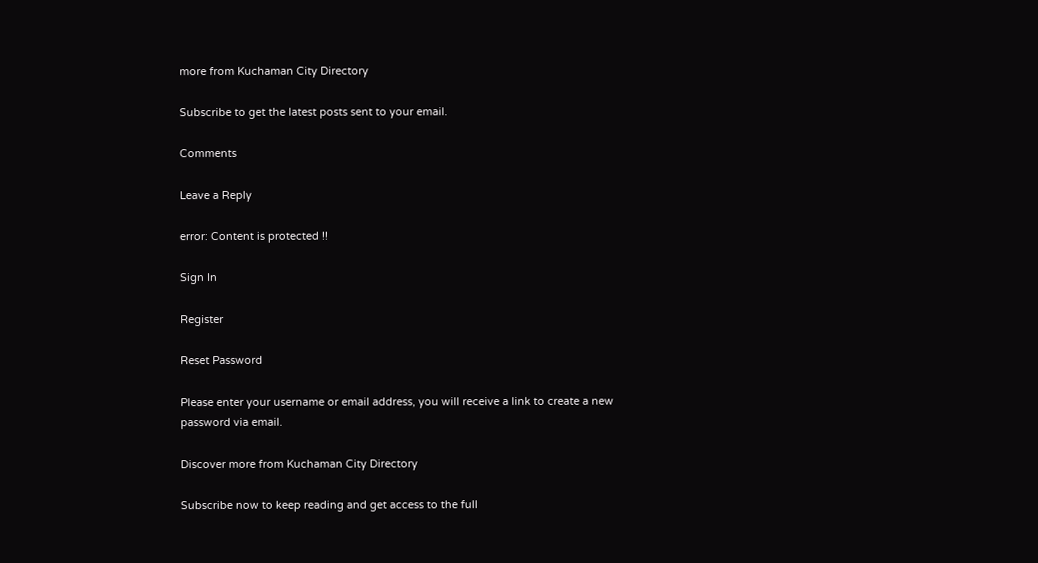more from Kuchaman City Directory

Subscribe to get the latest posts sent to your email.

Comments

Leave a Reply

error: Content is protected !!

Sign In

Register

Reset Password

Please enter your username or email address, you will receive a link to create a new password via email.

Discover more from Kuchaman City Directory

Subscribe now to keep reading and get access to the full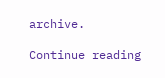archive.

Continue reading